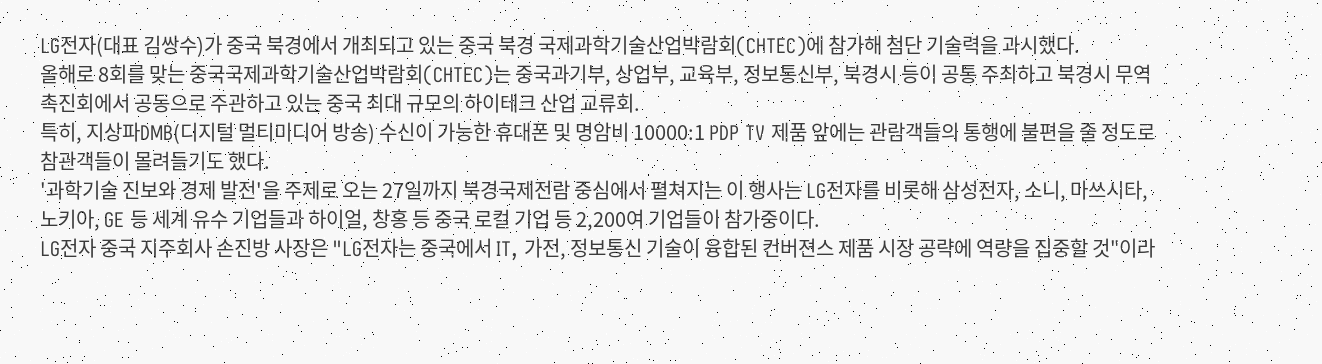LG전자(대표 김쌍수)가 중국 북경에서 개최되고 있는 중국 북경 국제과학기술산업박람회(CHTEC)에 참가해 첨단 기술력을 과시했다.
올해로 8회를 맞는 중국국제과학기술산업박람회(CHTEC)는 중국과기부, 상업부, 교육부, 정보통신부, 북경시 등이 공통 주최하고 북경시 무역촉진회에서 공동으로 주관하고 있는 중국 최대 규모의 하이테크 산업 교류회.
특히, 지상파DMB(디지털 멀티미디어 방송) 수신이 가능한 휴대폰 및 명암비 10000:1 PDP TV 제품 앞에는 관람객들의 통행에 불편을 줄 정도로 참관객들이 몰려들기도 했다.
'과학기술 진보와 경제 발전'을 주제로 오는 27일까지 북경국제전람 중심에서 펼쳐지는 이 행사는 LG전자를 비롯해 삼성전자, 소니, 마쓰시타, 노키아, GE 등 세계 유수 기업들과 하이얼, 창홍 등 중국 로컬 기업 등 2,200여 기업들이 참가중이다.
LG전자 중국 지주회사 손진방 사장은 "LG전자는 중국에서 IT, 가전, 정보통신 기술이 융합된 컨버젼스 제품 시장 공략에 역량을 집중할 것"이라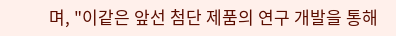며, "이같은 앞선 첨단 제품의 연구 개발을 통해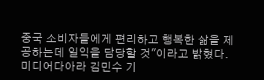중국 소비자들에게 편리하고 행복한 삶을 제공하는데 일익을 담당할 것"이라고 밝혔다.
미디어다아라 김민수 기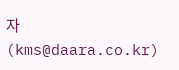자(kms@daara.co.kr)